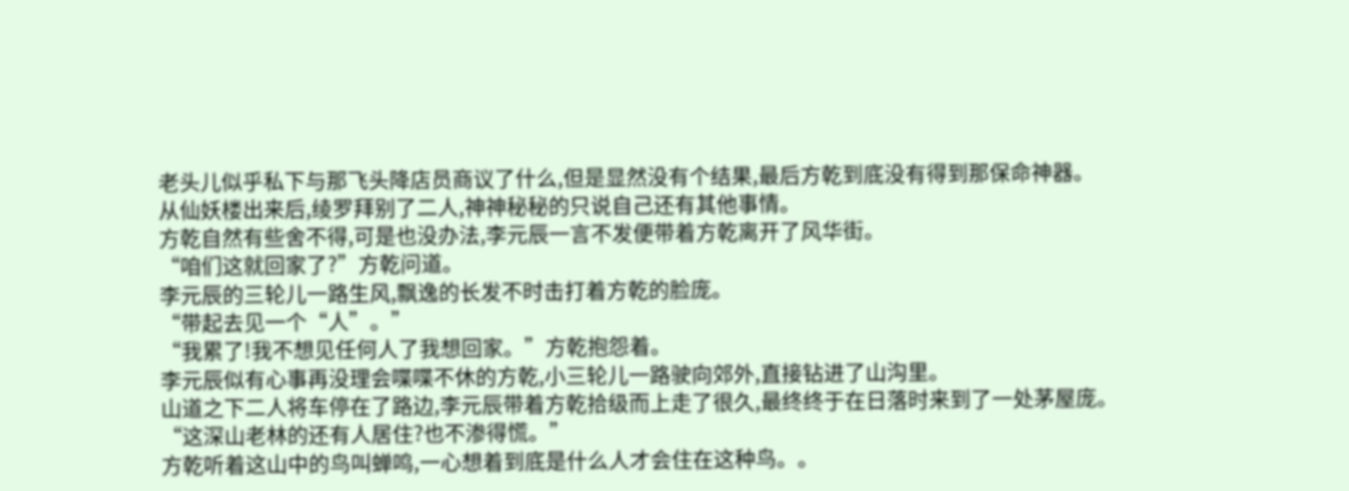老头儿似乎私下与那飞头降店员商议了什么,但是显然没有个结果,最后方乾到底没有得到那保命神器。
从仙妖楼出来后,绫罗拜别了二人,神神秘秘的只说自己还有其他事情。
方乾自然有些舍不得,可是也没办法,李元辰一言不发便带着方乾离开了风华街。
“咱们这就回家了?”方乾问道。
李元辰的三轮儿一路生风,飘逸的长发不时击打着方乾的脸庞。
“带起去见一个“人”。”
“我累了!我不想见任何人了我想回家。”方乾抱怨着。
李元辰似有心事再没理会喋喋不休的方乾,小三轮儿一路驶向郊外,直接钻进了山沟里。
山道之下二人将车停在了路边,李元辰带着方乾拾级而上走了很久,最终终于在日落时来到了一处茅屋庞。
“这深山老林的还有人居住?也不渗得慌。”
方乾听着这山中的鸟叫蝉鸣,一心想着到底是什么人才会住在这种鸟。。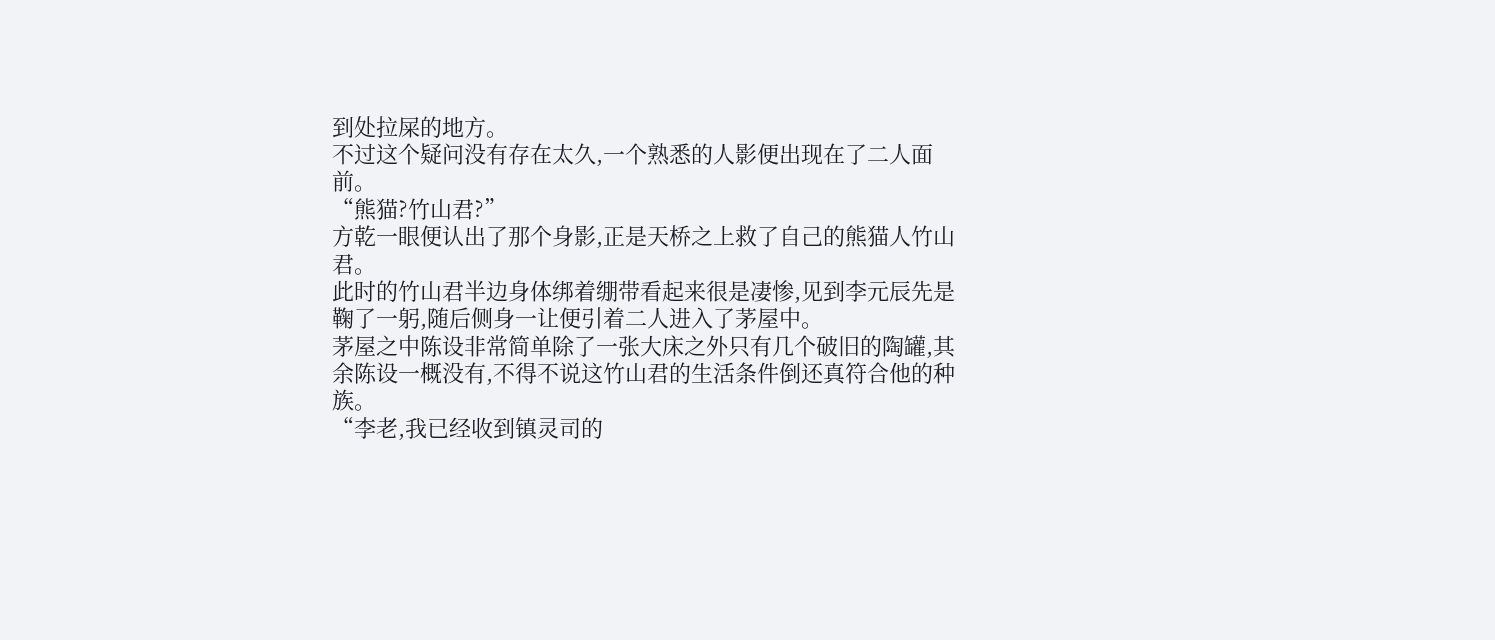到处拉屎的地方。
不过这个疑问没有存在太久,一个熟悉的人影便出现在了二人面前。
“熊猫?竹山君?”
方乾一眼便认出了那个身影,正是天桥之上救了自己的熊猫人竹山君。
此时的竹山君半边身体绑着绷带看起来很是凄惨,见到李元辰先是鞠了一躬,随后侧身一让便引着二人进入了茅屋中。
茅屋之中陈设非常简单除了一张大床之外只有几个破旧的陶罐,其余陈设一概没有,不得不说这竹山君的生活条件倒还真符合他的种族。
“李老,我已经收到镇灵司的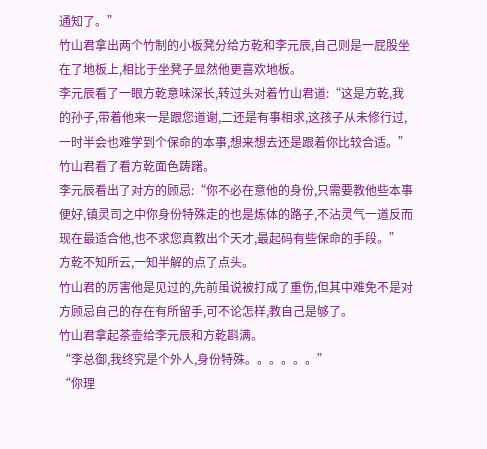通知了。”
竹山君拿出两个竹制的小板凳分给方乾和李元辰,自己则是一屁股坐在了地板上,相比于坐凳子显然他更喜欢地板。
李元辰看了一眼方乾意味深长,转过头对着竹山君道:“这是方乾,我的孙子,带着他来一是跟您道谢,二还是有事相求,这孩子从未修行过,一时半会也难学到个保命的本事,想来想去还是跟着你比较合适。”
竹山君看了看方乾面色踌躇。
李元辰看出了对方的顾忌:“你不必在意他的身份,只需要教他些本事便好,镇灵司之中你身份特殊走的也是炼体的路子,不沾灵气一道反而现在最适合他,也不求您真教出个天才,最起码有些保命的手段。”
方乾不知所云,一知半解的点了点头。
竹山君的厉害他是见过的,先前虽说被打成了重伤,但其中难免不是对方顾忌自己的存在有所留手,可不论怎样,教自己是够了。
竹山君拿起茶壶给李元辰和方乾斟满。
“李总御,我终究是个外人,身份特殊。。。。。。”
“你理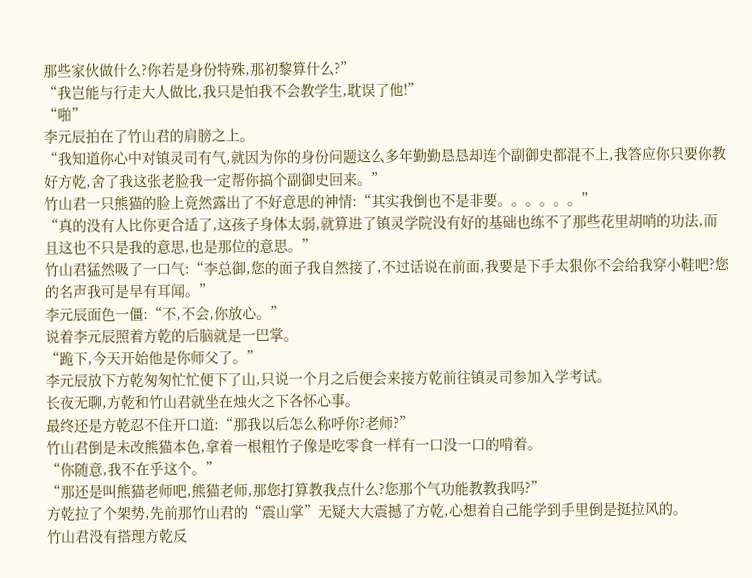那些家伙做什么?你若是身份特殊,那初黎算什么?”
“我岂能与行走大人做比,我只是怕我不会教学生,耽误了他!”
“啪”
李元辰拍在了竹山君的肩膀之上。
“我知道你心中对镇灵司有气,就因为你的身份问题这么多年勤勤恳恳却连个副御史都混不上,我答应你只要你教好方乾,舍了我这张老脸我一定帮你搞个副御史回来。”
竹山君一只熊猫的脸上竟然露出了不好意思的神情:“其实我倒也不是非要。。。。。。”
“真的没有人比你更合适了,这孩子身体太弱,就算进了镇灵学院没有好的基础也练不了那些花里胡哨的功法,而且这也不只是我的意思,也是那位的意思。”
竹山君猛然吸了一口气:“李总御,您的面子我自然接了,不过话说在前面,我要是下手太狠你不会给我穿小鞋吧?您的名声我可是早有耳闻。”
李元辰面色一僵:“不,不会,你放心。”
说着李元辰照着方乾的后脑就是一巴掌。
“跪下,今天开始他是你师父了。”
李元辰放下方乾匆匆忙忙便下了山,只说一个月之后便会来接方乾前往镇灵司参加入学考试。
长夜无聊,方乾和竹山君就坐在烛火之下各怀心事。
最终还是方乾忍不住开口道:“那我以后怎么称呼你?老师?”
竹山君倒是未改熊猫本色,拿着一根粗竹子像是吃零食一样有一口没一口的啃着。
“你随意,我不在乎这个。”
“那还是叫熊猫老师吧,熊猫老师,那您打算教我点什么?您那个气功能教教我吗?”
方乾拉了个架势,先前那竹山君的“震山掌”无疑大大震撼了方乾,心想着自己能学到手里倒是挺拉风的。
竹山君没有搭理方乾反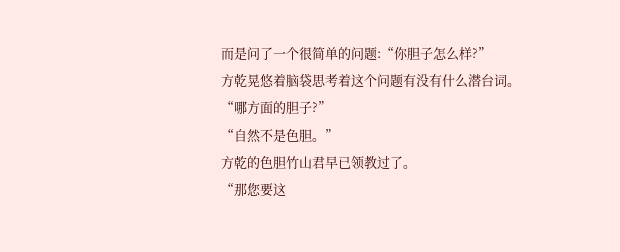而是问了一个很简单的问题:“你胆子怎么样?”
方乾晃悠着脑袋思考着这个问题有没有什么潜台词。
“哪方面的胆子?”
“自然不是色胆。”
方乾的色胆竹山君早已领教过了。
“那您要这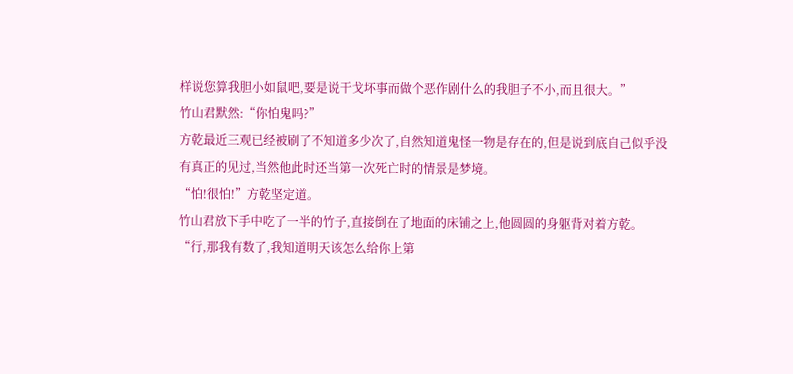样说您算我胆小如鼠吧,要是说干戈坏事而做个恶作剧什么的我胆子不小,而且很大。”
竹山君默然:“你怕鬼吗?”
方乾最近三观已经被刷了不知道多少次了,自然知道鬼怪一物是存在的,但是说到底自己似乎没有真正的见过,当然他此时还当第一次死亡时的情景是梦境。
“怕!很怕!”方乾坚定道。
竹山君放下手中吃了一半的竹子,直接倒在了地面的床铺之上,他圆圆的身躯背对着方乾。
“行,那我有数了,我知道明天该怎么给你上第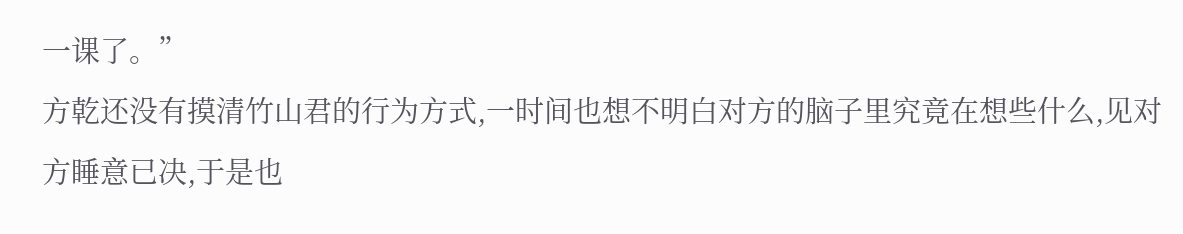一课了。”
方乾还没有摸清竹山君的行为方式,一时间也想不明白对方的脑子里究竟在想些什么,见对方睡意已决,于是也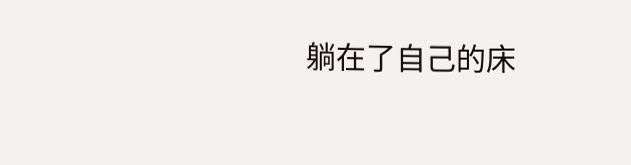躺在了自己的床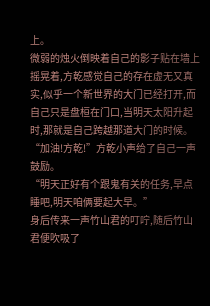上。
微弱的烛火倒映着自己的影子贴在墙上摇晃着,方乾感觉自己的存在虚无又真实,似乎一个新世界的大门已经打开,而自己只是盘桓在门口,当明天太阳升起时,那就是自己跨越那道大门的时候。
“加油!方乾!”方乾小声给了自己一声鼓励。
“明天正好有个跟鬼有关的任务,早点睡吧,明天咱俩要起大早。”
身后传来一声竹山君的叮咛,随后竹山君便吹吸了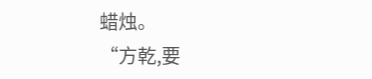蜡烛。
“方乾,要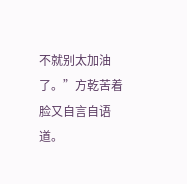不就别太加油了。”方乾苦着脸又自言自语道。